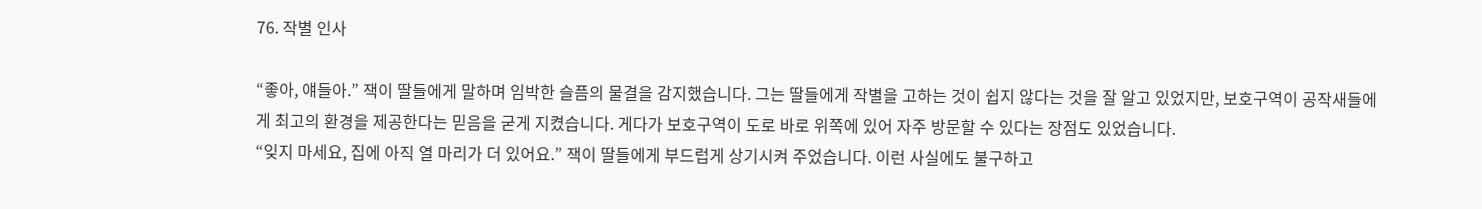76. 작별 인사

“좋아, 얘들아.” 잭이 딸들에게 말하며 임박한 슬픔의 물결을 감지했습니다. 그는 딸들에게 작별을 고하는 것이 쉽지 않다는 것을 잘 알고 있었지만, 보호구역이 공작새들에게 최고의 환경을 제공한다는 믿음을 굳게 지켰습니다. 게다가 보호구역이 도로 바로 위쪽에 있어 자주 방문할 수 있다는 장점도 있었습니다.
“잊지 마세요, 집에 아직 열 마리가 더 있어요.” 잭이 딸들에게 부드럽게 상기시켜 주었습니다. 이런 사실에도 불구하고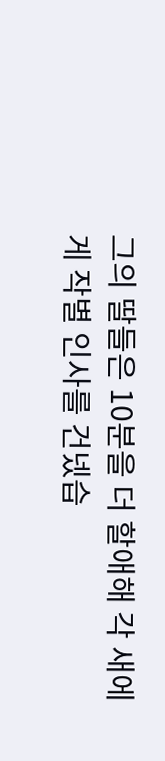그의 딸들은 10분을 더 할애해 각 새에게 작별 인사를 건넸습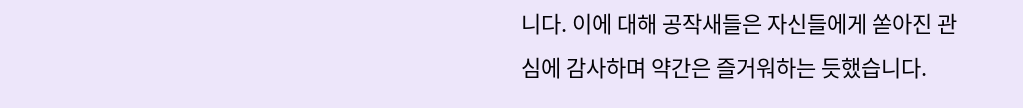니다. 이에 대해 공작새들은 자신들에게 쏟아진 관심에 감사하며 약간은 즐거워하는 듯했습니다.